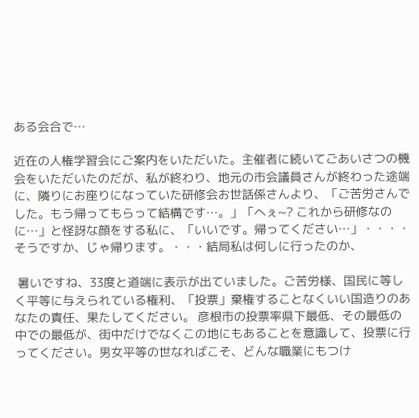ある会合で…

近在の人権学習会にご案内をいただいた。主催者に続いてごあいさつの機会をいただいたのだが、私が終わり、地元の市会議員さんが終わった途端に、隣りにお座りになっていた研修会お世話係さんより、「ご苦労さんでした。もう帰ってもらって結構です…。」「へぇ~? これから研修なのに…」と怪訝な顔をする私に、「いいです。帰ってください…」・・・・そうですか、じゃ帰ります。・・・結局私は何しに行ったのか、

 暑いですね、33度と道端に表示が出ていました。ご苦労様、国民に等しく平等に与えられている権利、「投票」棄権することなくいい国造りのあなたの責任、果たしてください。 彦根市の投票率県下最低、その最低の中での最低が、街中だけでなくこの地にもあることを意識して、投票に行ってください。男女平等の世なればこそ、どんな職業にもつけ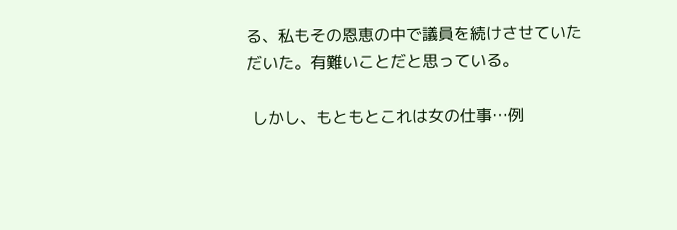る、私もその恩恵の中で議員を続けさせていただいた。有難いことだと思っている。

 しかし、もともとこれは女の仕事…例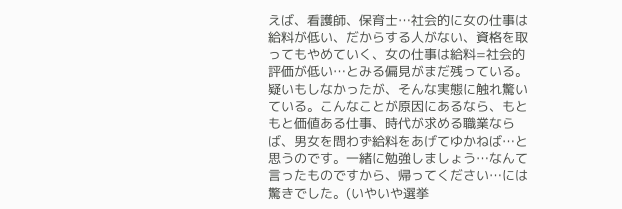えば、看護師、保育士…社会的に女の仕事は給料が低い、だからする人がない、資格を取ってもやめていく、女の仕事は給料=社会的評価が低い…とみる偏見がまだ残っている。疑いもしなかったが、そんな実態に触れ驚いている。こんなことが原因にあるなら、もともと価値ある仕事、時代が求める職業ならば、男女を問わず給料をあげてゆかねば…と思うのです。一緒に勉強しましょう…なんて言ったものですから、帰ってください…には驚きでした。(いやいや選挙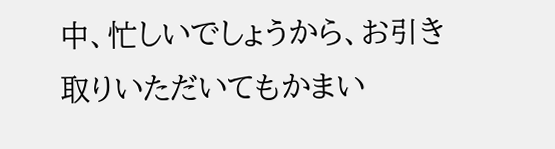中、忙しいでしょうから、お引き取りいただいてもかまい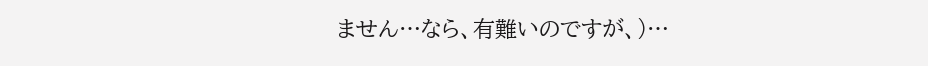ません…なら、有難いのですが、)…